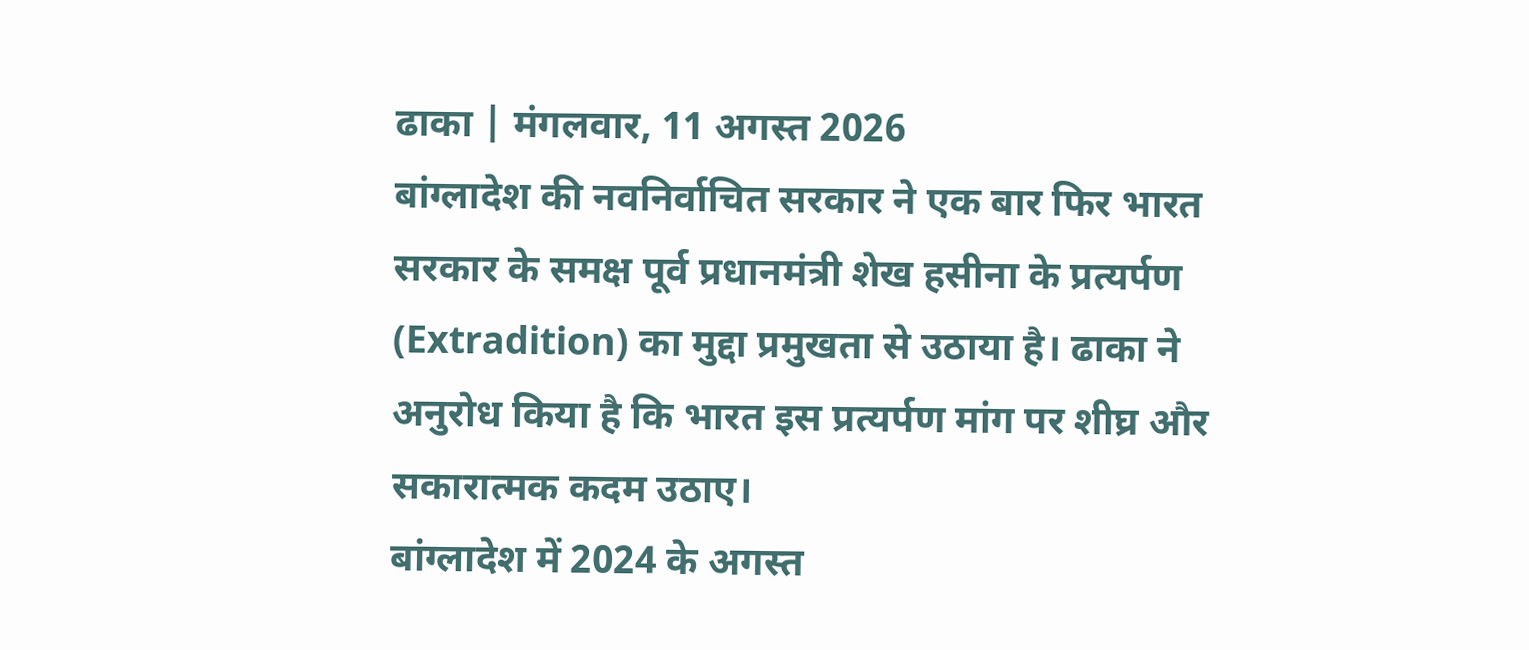ढाका | मंगलवार, 11 अगस्त 2026
बांग्लादेश की नवनिर्वाचित सरकार ने एक बार फिर भारत सरकार के समक्ष पूर्व प्रधानमंत्री शेख हसीना के प्रत्यर्पण (Extradition) का मुद्दा प्रमुखता से उठाया है। ढाका ने अनुरोध किया है कि भारत इस प्रत्यर्पण मांग पर शीघ्र और सकारात्मक कदम उठाए।
बांग्लादेश में 2024 के अगस्त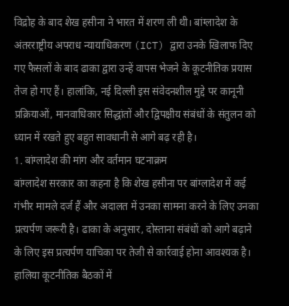विद्रोह के बाद शेख हसीना ने भारत में शरण ली थी। बांग्लादेश के अंतरराष्ट्रीय अपराध न्यायाधिकरण (ICT) द्वारा उनके खिलाफ दिए गए फैसलों के बाद ढाका द्वारा उन्हें वापस भेजने के कूटनीतिक प्रयास तेज हो गए हैं। हालांकि, नई दिल्ली इस संवेदनशील मुद्दे पर कानूनी प्रक्रियाओं, मानवाधिकार सिद्धांतों और द्विपक्षीय संबंधों के संतुलन को ध्यान में रखते हुए बहुत सावधानी से आगे बढ़ रही है।
1. बांग्लादेश की मांग और वर्तमान घटनाक्रम
बांग्लादेश सरकार का कहना है कि शेख हसीना पर बांग्लादेश में कई गंभीर मामले दर्ज हैं और अदालत में उनका सामना करने के लिए उनका प्रत्यर्पण जरूरी है। ढाका के अनुसार, दोस्ताना संबंधों को आगे बढ़ाने के लिए इस प्रत्यर्पण याचिका पर तेजी से कार्रवाई होना आवश्यक है।
हालिया कूटनीतिक बैठकों में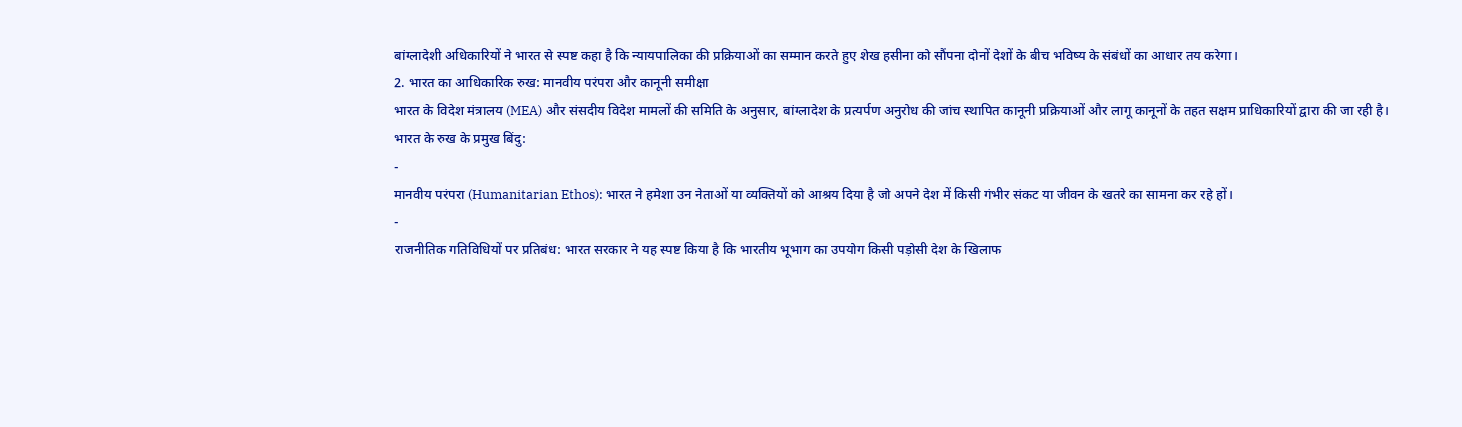बांग्लादेशी अधिकारियों ने भारत से स्पष्ट कहा है कि न्यायपालिका की प्रक्रियाओं का सम्मान करते हुए शेख हसीना को सौंपना दोनों देशों के बीच भविष्य के संबंधों का आधार तय करेगा।
2. भारत का आधिकारिक रुख: मानवीय परंपरा और कानूनी समीक्षा
भारत के विदेश मंत्रालय (MEA) और संसदीय विदेश मामलों की समिति के अनुसार, बांग्लादेश के प्रत्यर्पण अनुरोध की जांच स्थापित कानूनी प्रक्रियाओं और लागू कानूनों के तहत सक्षम प्राधिकारियों द्वारा की जा रही है।
भारत के रुख के प्रमुख बिंदु:
-
मानवीय परंपरा (Humanitarian Ethos): भारत ने हमेशा उन नेताओं या व्यक्तियों को आश्रय दिया है जो अपने देश में किसी गंभीर संकट या जीवन के खतरे का सामना कर रहे हों।
-
राजनीतिक गतिविधियों पर प्रतिबंध: भारत सरकार ने यह स्पष्ट किया है कि भारतीय भूभाग का उपयोग किसी पड़ोसी देश के खिलाफ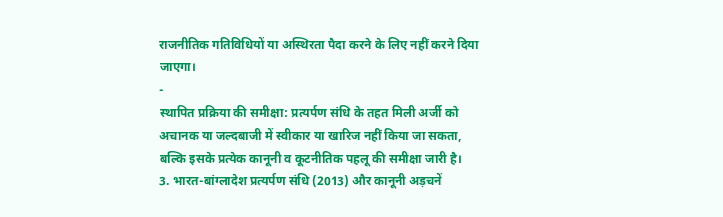राजनीतिक गतिविधियों या अस्थिरता पैदा करने के लिए नहीं करने दिया जाएगा।
-
स्थापित प्रक्रिया की समीक्षा: प्रत्यर्पण संधि के तहत मिली अर्जी को अचानक या जल्दबाजी में स्वीकार या खारिज नहीं किया जा सकता, बल्कि इसके प्रत्येक कानूनी व कूटनीतिक पहलू की समीक्षा जारी है।
3. भारत-बांग्लादेश प्रत्यर्पण संधि (2013) और कानूनी अड़चनें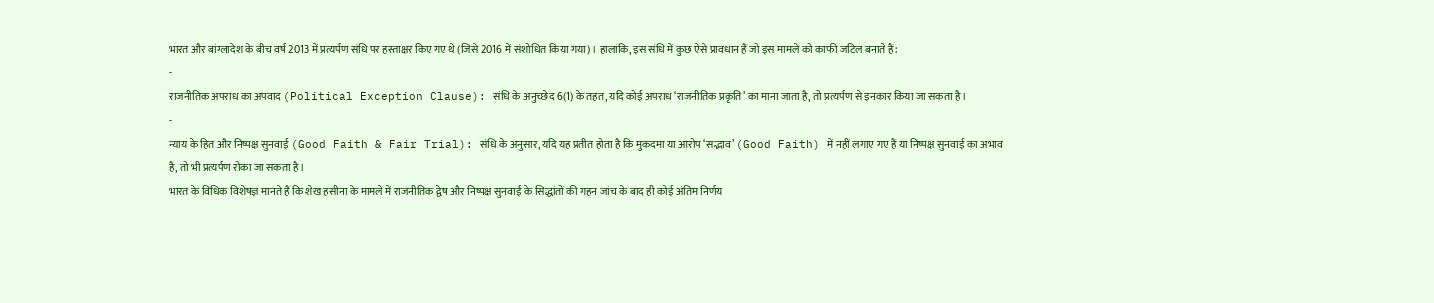भारत और बांग्लादेश के बीच वर्ष 2013 में प्रत्यर्पण संधि पर हस्ताक्षर किए गए थे (जिसे 2016 में संशोधित किया गया)। हालांकि, इस संधि में कुछ ऐसे प्रावधान हैं जो इस मामले को काफी जटिल बनाते हैं:
-
राजनीतिक अपराध का अपवाद (Political Exception Clause): संधि के अनुच्छेद 6(1) के तहत, यदि कोई अपराध ‘राजनीतिक प्रकृति’ का माना जाता है, तो प्रत्यर्पण से इनकार किया जा सकता है।
-
न्याय के हित और निष्पक्ष सुनवाई (Good Faith & Fair Trial): संधि के अनुसार, यदि यह प्रतीत होता है कि मुकदमा या आरोप ‘सद्भाव’ (Good Faith) में नहीं लगाए गए हैं या निष्पक्ष सुनवाई का अभाव है, तो भी प्रत्यर्पण रोका जा सकता है।
भारत के विधिक विशेषज्ञ मानते हैं कि शेख हसीना के मामले में राजनीतिक द्वेष और निष्पक्ष सुनवाई के सिद्धांतों की गहन जांच के बाद ही कोई अंतिम निर्णय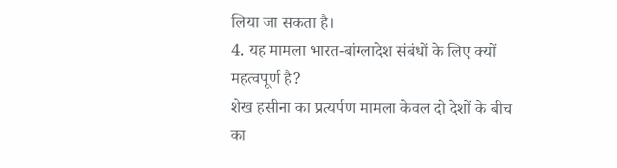लिया जा सकता है।
4. यह मामला भारत-बांग्लादेश संबंधों के लिए क्यों महत्वपूर्ण है?
शेख हसीना का प्रत्यर्पण मामला केवल दो देशों के बीच का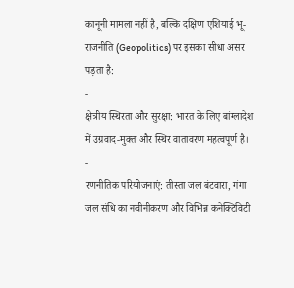कानूनी मामला नहीं है, बल्कि दक्षिण एशियाई भू-राजनीति (Geopolitics) पर इसका सीधा असर पड़ता है:
-
क्षेत्रीय स्थिरता और सुरक्षा: भारत के लिए बांग्लादेश में उग्रवाद-मुक्त और स्थिर वातावरण महत्वपूर्ण है।
-
रणनीतिक परियोजनाएं: तीस्ता जल बंटवारा, गंगा जल संधि का नवीनीकरण और विभिन्न कनेक्टिविटी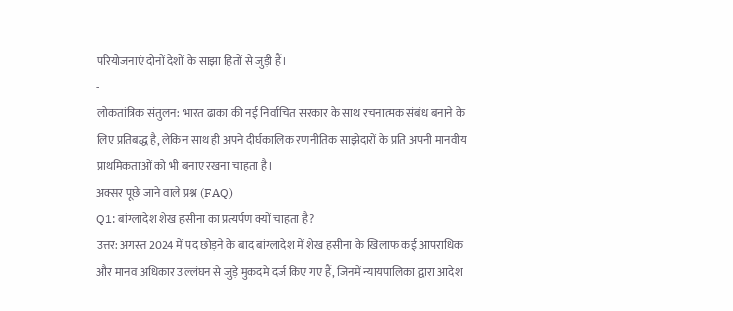परियोजनाएं दोनों देशों के साझा हितों से जुड़ी हैं।
-
लोकतांत्रिक संतुलन: भारत ढाका की नई निर्वाचित सरकार के साथ रचनात्मक संबंध बनाने के लिए प्रतिबद्ध है, लेकिन साथ ही अपने दीर्घकालिक रणनीतिक साझेदारों के प्रति अपनी मानवीय प्राथमिकताओं को भी बनाए रखना चाहता है।
अक्सर पूछे जाने वाले प्रश्न (FAQ)
Q1: बांग्लादेश शेख हसीना का प्रत्यर्पण क्यों चाहता है?
उत्तर: अगस्त 2024 में पद छोड़ने के बाद बांग्लादेश में शेख हसीना के खिलाफ कई आपराधिक और मानव अधिकार उल्लंघन से जुड़े मुकदमे दर्ज किए गए हैं, जिनमें न्यायपालिका द्वारा आदेश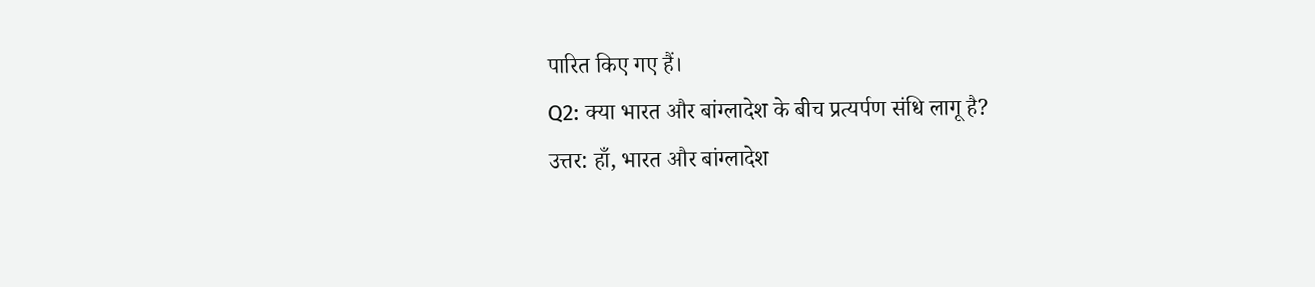पारित किए गए हैं।
Q2: क्या भारत और बांग्लादेश के बीच प्रत्यर्पण संधि लागू है?
उत्तर: हाँ, भारत और बांग्लादेश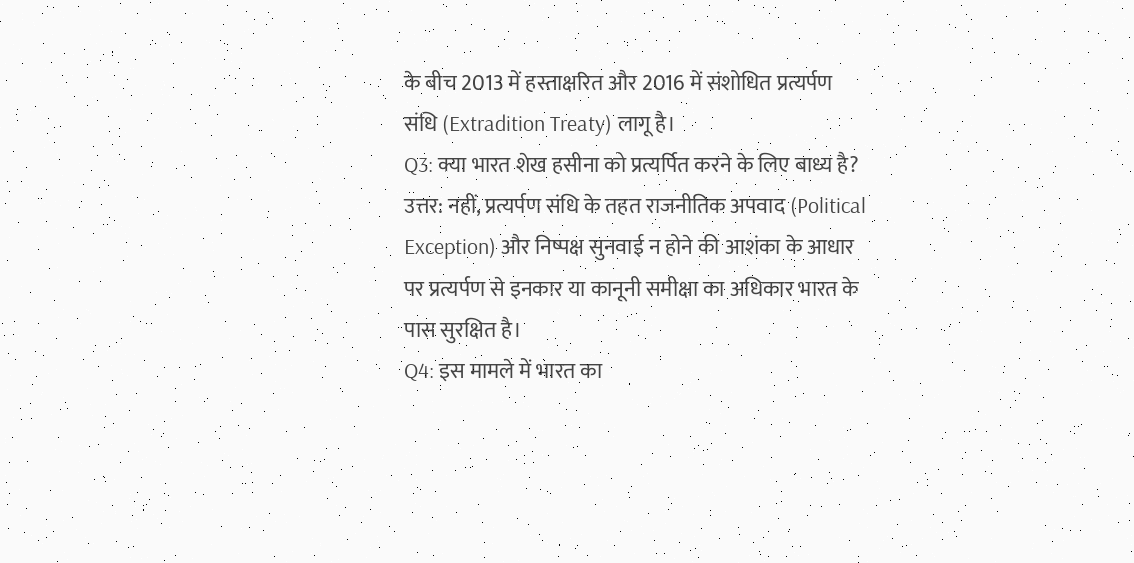के बीच 2013 में हस्ताक्षरित और 2016 में संशोधित प्रत्यर्पण संधि (Extradition Treaty) लागू है।
Q3: क्या भारत शेख हसीना को प्रत्यर्पित करने के लिए बाध्य है?
उत्तर: नहीं, प्रत्यर्पण संधि के तहत राजनीतिक अपवाद (Political Exception) और निष्पक्ष सुनवाई न होने की आशंका के आधार पर प्रत्यर्पण से इनकार या कानूनी समीक्षा का अधिकार भारत के पास सुरक्षित है।
Q4: इस मामले में भारत का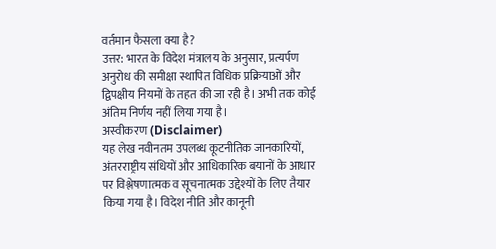वर्तमान फैसला क्या है?
उत्तर: भारत के विदेश मंत्रालय के अनुसार, प्रत्यर्पण अनुरोध की समीक्षा स्थापित विधिक प्रक्रियाओं और द्विपक्षीय नियमों के तहत की जा रही है। अभी तक कोई अंतिम निर्णय नहीं लिया गया है।
अस्वीकरण (Disclaimer)
यह लेख नवीनतम उपलब्ध कूटनीतिक जानकारियों, अंतरराष्ट्रीय संधियों और आधिकारिक बयानों के आधार पर विश्लेषणात्मक व सूचनात्मक उद्देश्यों के लिए तैयार किया गया है। विदेश नीति और कानूनी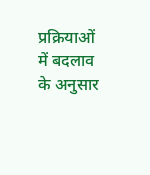प्रक्रियाओं में बदलाव के अनुसार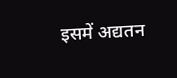इसमें अद्यतन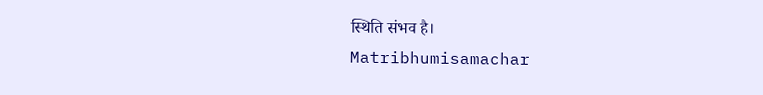स्थिति संभव है।
Matribhumisamachar